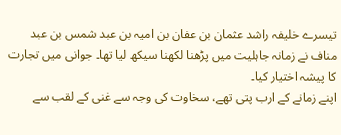تیسرے خلیفہ راشد عثمان بن عفان بن امیہ بن عبد شمس بن عبد مناف نے زمانہ جاہلیت میں پڑھنا لکھنا سیکھ لیا تھا۔ جوانی میں تجارت کا پیشہ اختیار کیا۔
اپنے زمانے کے ارب پتی تھے، سخاوت کی وجہ سے غنی کے لقب سے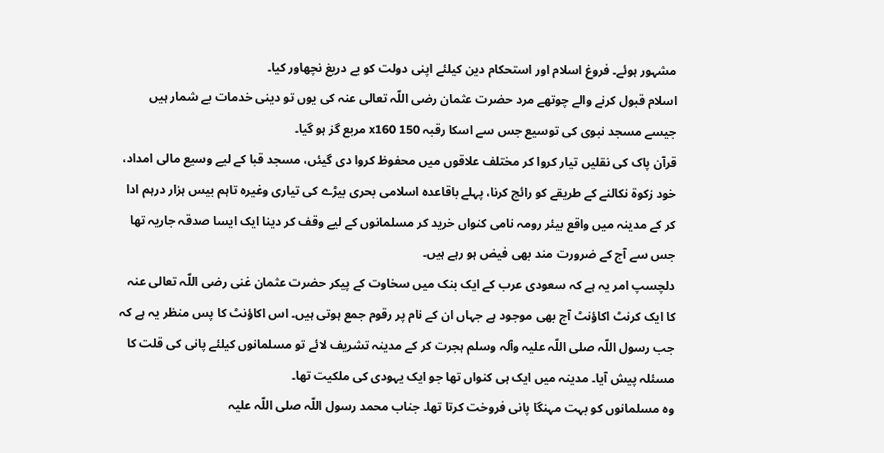مشہور ہوئے۔ فروغ اسلام اور استحکام دین کیلئے اپنی دولت کو بے دریغ نچھاور کیا۔
اسلام قبول کرنے والے چوتھے مرد حضرت عثمان رضی اللّہ تعالی عنہ کی یوں تو دینی خدمات بے شمار ہیں جیسے مسجد نبوی کی توسیع جس سے اسکا رقبہ x160 150 مربع گز ہو گیا۔
قرآن پاک کی نقلیں تیار کروا کر مختلف علاقوں میں محفوظ کروا دی گیئں، مسجد قبا کے لیے وسیع مالی امداد، خود زکوة نکالنے کے طریقے کو رائج کرنا، پہلے باقاعدہ اسلامی بحری بیڑے کی تیاری وغیرہ تاہم بیس ہزار درہم ادا کر کے مدینہ میں واقع بیئر رومہ نامی کنواں خرید کر مسلمانوں کے لیے وقف کر دینا ایک ایسا صدقہ جاریہ تھا جس سے آج کے ضرورت مند بھی فیض ہو رہے ہیں۔
دلچسپ امر یہ ہے کہ سعودی عرب کے ایک بنک میں سخاوت کے پیکر حضرت عثمان غنی رضی اللّہ تعالی عنہ کا ایک کرنٹ اکاؤنٹ آج بھی موجود ہے جہاں ان کے نام پر رقوم جمع ہوتی ہیں۔ اس اکاؤنٹ کا پس منظر یہ ہے کہ جب رسول اللّہ صلی اللّہ علیہ وآلہ وسلم ہجرت کر کے مدینہ تشریف لائے تو مسلمانوں کیلئے پانی کی قلت کا مسئلہ پیش آیا۔ مدینہ میں ایک ہی کنواں تھا جو ایک یہودی کی ملکیت تھا۔
وہ مسلمانوں کو بہت مہنگا پانی فروخت کرتا تھا۔ جناب محمد رسول اللّہ صلی اللّہ علیہ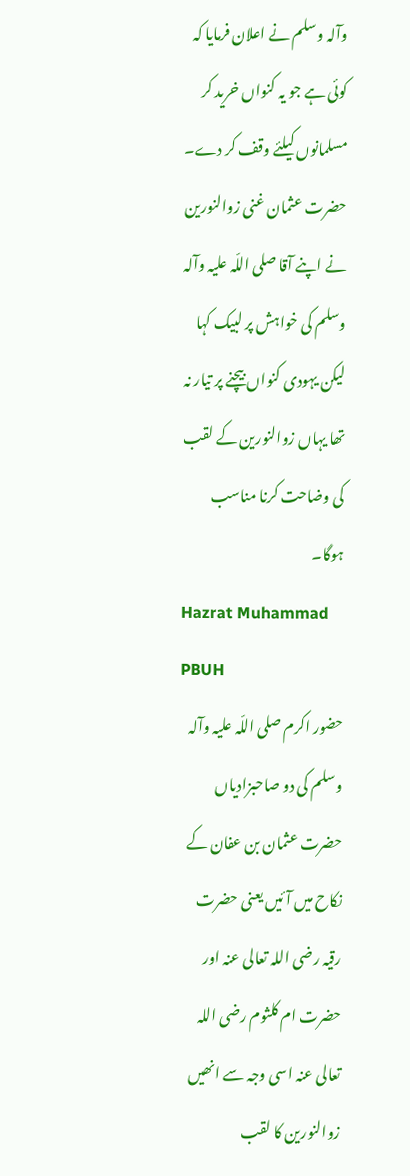وآلہ وسلم نے اعلان فرمایا کہ کوئی ہے جو یہ کنواں خرید کر مسلمانوں کیلئے وقف کر دے۔ حضرت عثمان غنی زوالنورین نے اپنے آقا صلی اللّہ علیہ وآلہ وسلم کی خواہش پر لبیک کہا لیکن یہودی کنواں بیچنے پر تیار نہ تھا یہاں زوالنورین کے لقب کی وضاحت کرنا مناسب ہوگا۔
Hazrat Muhammad PBUH
حضور اکرم صلی اللّہ علیہ وآلہ وسلم کی دو صاحبزادیاں حضرت عثمان بن عفان کے نکاح میں آئیں یعنی حضرت رقیہ رضی اللہ تعالی عنہ اور حضرت ام کلثوم رضی اللہ تعالی عنہ اسی وجہ سے انھیں زوالنورین کا لقب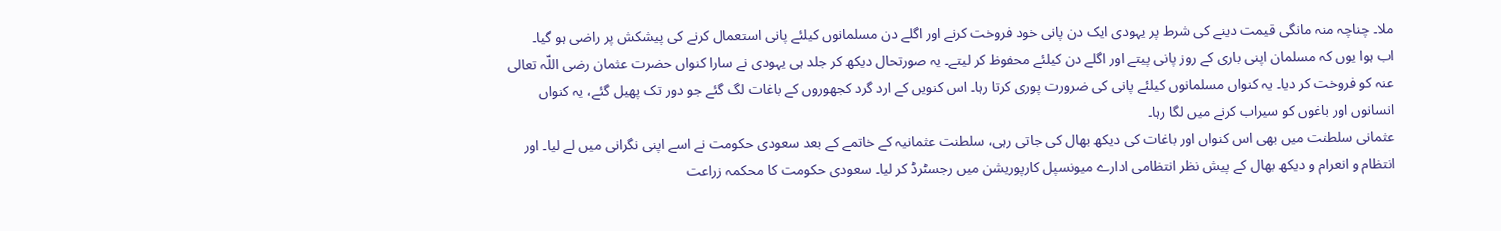ملا۔ چناچہ منہ مانگی قیمت دینے کی شرط پر یہودی ایک دن پانی خود فروخت کرنے اور اگلے دن مسلمانوں کیلئے پانی استعمال کرنے کی پیشکش پر راضی ہو گیا۔
اب ہوا یوں کہ مسلمان اپنی باری کے روز پانی پیتے اور اگلے دن کیلئے محفوظ کر لیتے۔ یہ صورتحال دیکھ کر جلد ہی یہودی نے سارا کنواں حضرت عثمان رضی اللّہ تعالی عنہ کو فروخت کر دیا۔ یہ کنواں مسلمانوں کیلئے پانی کی ضرورت پوری کرتا رہا۔ اس کنویں کے ارد گرد کجھوروں کے باغات لگ گئے جو دور تک پھیل گئے، یہ کنواں انسانوں اور باغوں کو سیراب کرنے میں لگا رہا۔
عثمانی سلطنت میں بھی اس کنواں اور باغات کی دیکھ بھال کی جاتی رہی، سلطنت عثمانیہ کے خاتمے کے بعد سعودی حکومت نے اسے اپنی نگرانی میں لے لیا۔ اور انتظام و انعرام و دیکھ بھال کے پیش نظر انتظامی ادارے میونسپل کارپوریشن میں رجسٹرڈ کر لیا۔ سعودی حکومت کا محکمہ زراعت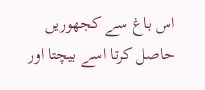اس باغ سے کجھوریں حاصل کرتا اسے بیچتا اور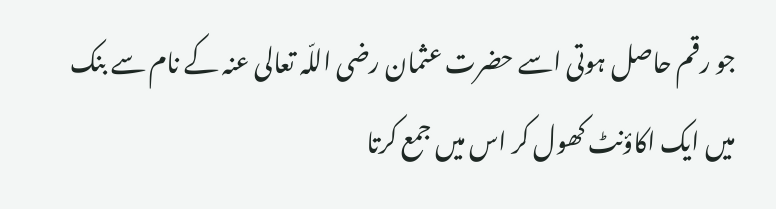جو رقم حاصل ہوتی اسے حضرت عثمان رضی اللّہ تعالی عنہ کے نام سے بنک میں ایک اکاؤنٹ کھول کر اس میں جمع کرتا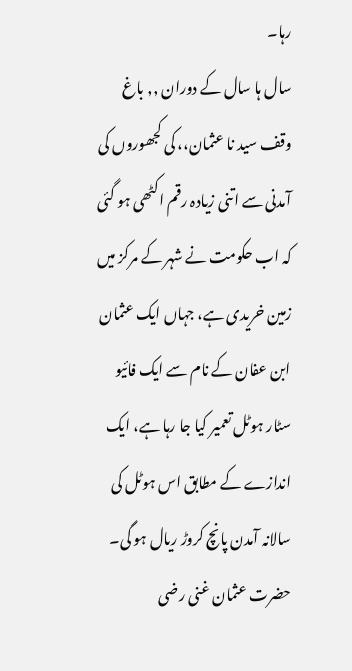رہا۔
سال ہا سال کے دوران ,, باغ وقف سید نا عثمان،، کی کجھوروں کی آمدنی سے اتنی زیادہ رقم اکٹھی ہو گئی کہ اب حکومت نے شہر کے مرکز میں زمین خریدی ہے، جہاں ایک عثمان ابن عفان کے نام سے ایک فائیو سٹار ہوٹل تعمیر کیا جا رہا ہے، ایک اندازے کے مطابق اس ہوٹل کی سالانہ آمدن پانچ کروڑ ریال ہو گی۔
حضرت عثمان غنی رضی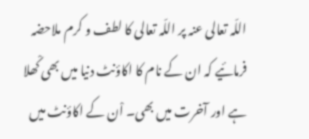اللّہ تعالی عنہ پر اللّہ تعالی کا لطف و کرم ملاحضہ فرمائیے کہ ان کے نام کا اکاؤنٹ دنیا میں بھی کْھلا ہے اور آخرت میں بھی۔ اْن کے اکاؤنٹ میں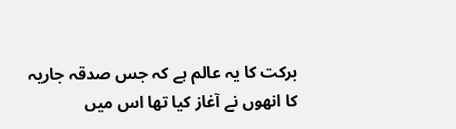برکت کا یہ عالم ہے کہ جس صدقہ جاریہ کا انھوں نے آغاز کیا تھا اس میں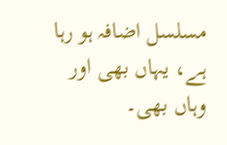مسلسل اضافہ ہو رہا ہے، یہاں بھی اور وہاں بھی۔